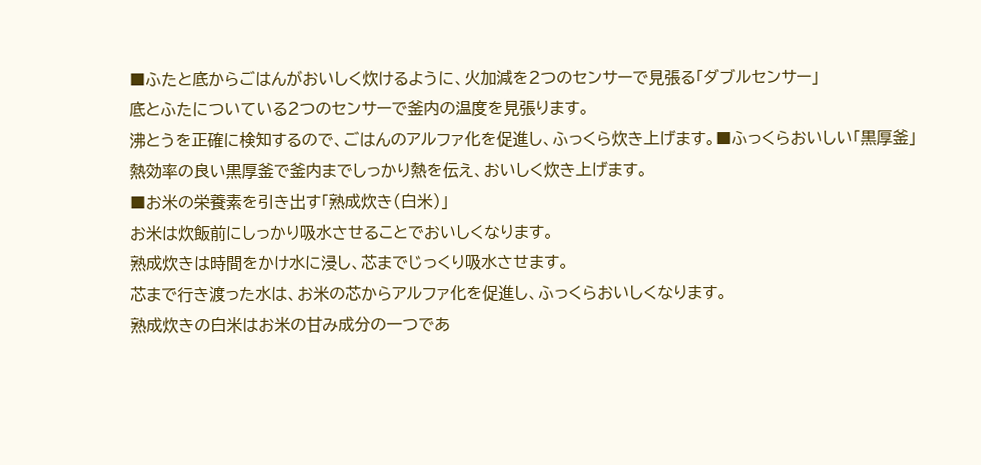■ふたと底からごはんがおいしく炊けるように、火加減を2つのセンサーで見張る「ダブルセンサー」
底とふたについている2つのセンサーで釜内の温度を見張ります。
沸とうを正確に検知するので、ごはんのアルファ化を促進し、ふっくら炊き上げます。■ふっくらおいしい「黒厚釜」
熱効率の良い黒厚釜で釜内までしっかり熱を伝え、おいしく炊き上げます。
■お米の栄養素を引き出す「熟成炊き(白米)」
お米は炊飯前にしっかり吸水させることでおいしくなります。
熟成炊きは時間をかけ水に浸し、芯までじっくり吸水させます。
芯まで行き渡った水は、お米の芯からアルファ化を促進し、ふっくらおいしくなります。
熟成炊きの白米はお米の甘み成分の一つであ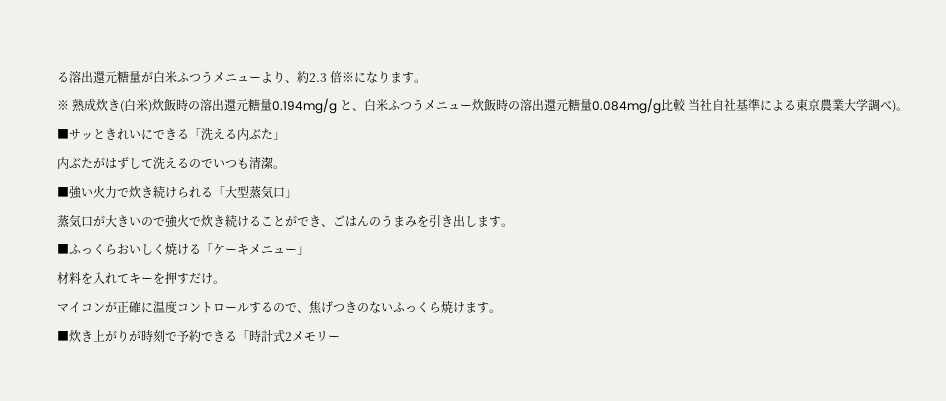る溶出還元糖量が白米ふつうメニューより、約2.3 倍※になります。
※ 熟成炊き(白米)炊飯時の溶出還元糖量0.194mg/g と、白米ふつうメニュー炊飯時の溶出還元糖量0.084mg/g比較 当社自社基準による東京農業大学調べ)。
■サッときれいにできる「洗える内ぶた」
内ぶたがはずして洗えるのでいつも清潔。
■強い火力で炊き続けられる「大型蒸気口」
蒸気口が大きいので強火で炊き続けることができ、ごはんのうまみを引き出します。
■ふっくらおいしく焼ける「ケーキメニュー」
材料を入れてキーを押すだけ。
マイコンが正確に温度コントロールするので、焦げつきのないふっくら焼けます。
■炊き上がりが時刻で予約できる「時計式2メモリー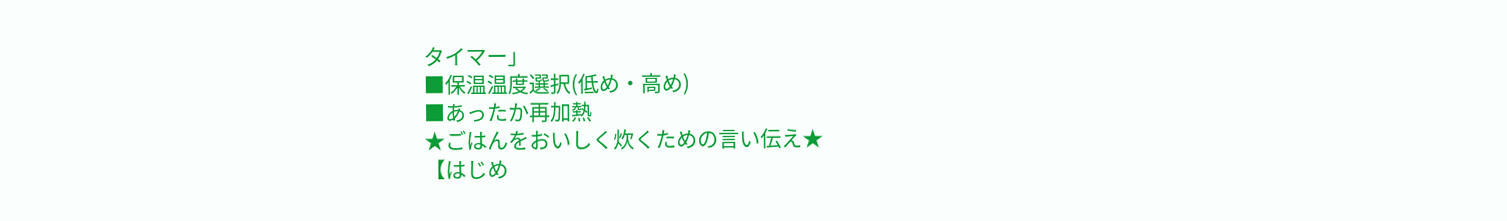タイマー」
■保温温度選択(低め・高め)
■あったか再加熱
★ごはんをおいしく炊くための言い伝え★
【はじめ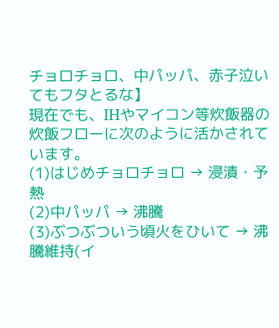チョロチョロ、中パッパ、赤子泣いてもフタとるな】
現在でも、IHやマイコン等炊飯器の炊飯フローに次のように活かされています。
(1)はじめチョロチョロ → 浸漬・予熱
(2)中パッパ → 沸騰
(3)ぶつぶついう頃火をひいて → 沸騰維持(イ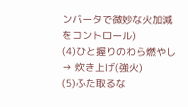ンバータで微妙な火加減をコントロール)
(4)ひと握りのわら燃やし → 炊き上げ(強火)
(5)ふた取るな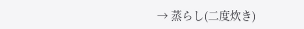→ 蒸らし(二度炊き)